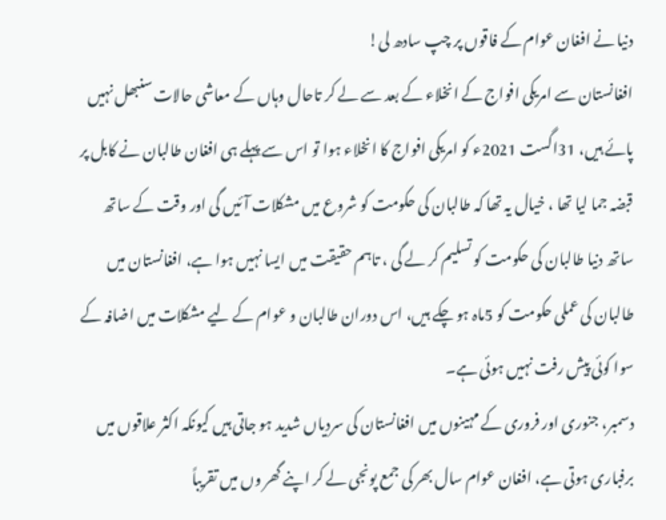دنیا نے افغان عوام کے فاقوں پر چپ سادھ لی!
افغانستان سے امریکی افواج کے انخلاء کے بعد سے لے کر تاحال وہاں کے معاشی حالات سنبھل نہیں پائے ہیں، 31اگست 2021ء کو امریکی افواج کا انخلاء ہوا تو اس سے پہلے ہی افغان طالبان نے کابل پر قبضہ جما لیا تھا ، خیال یہ تھا کہ طالبان کی حکومت کو شروع میں مشکلات آئیں گی اور وقت کے ساتھ ساتھ دنیا طالبان کی حکومت کو تسلیم کر لے گی ، تاہم حقیقت میں ایسا نہیں ہوا ہے، افغانستان میں طالبان کی عملی حکومت کو 5ماہ ہو چکے ہیں، اس دوران طالبان و عوام کے لیے مشکلات میں اضافہ کے سوا کوئی پیش رفت نہیں ہوئی ہے۔
دسمبر، جنوری اور فروری کے مہینوں میں افغانستان کی سردیاں شدید ہو جاتی ہیں کیونکہ اکثر علاقوں میں برفباری ہوتی ہے، افغان عوام سال بھر کی جمع پونجی لے کر اپنے گھر وں میں تقریباً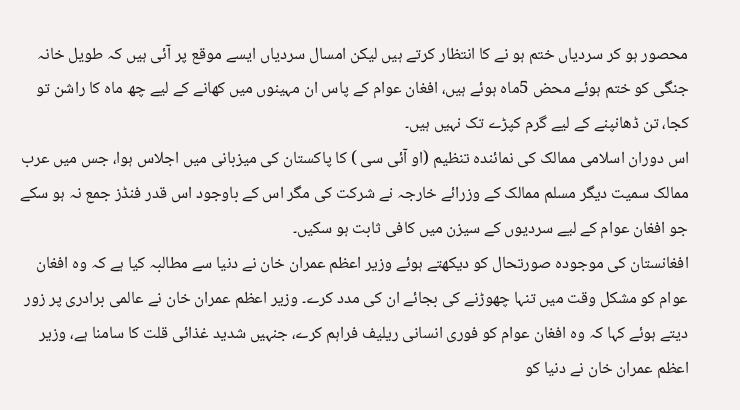محصور ہو کر سردیاں ختم ہو نے کا انتظار کرتے ہیں لیکن امسال سردیاں ایسے موقع پر آئی ہیں کہ طویل خانہ جنگی کو ختم ہوئے محض 5ماہ ہوئے ہیں، افغان عوام کے پاس ان مہینوں میں کھانے کے لیے چھ ماہ کا راشن تو کجا، تن ڈھانپنے کے لیے گرم کپڑے تک نہیں ہیں۔
اس دوران اسلامی ممالک کی نمائندہ تنظیم (او آئی سی ) کا پاکستان کی میزبانی میں اجلاس ہوا، جس میں عرب ممالک سمیت دیگر مسلم ممالک کے وزرائے خارجہ نے شرکت کی مگر اس کے باوجود اس قدر فنڈز جمع نہ ہو سکے جو افغان عوام کے لیے سردیوں کے سیزن میں کافی ثابت ہو سکیں۔
افغانستان کی موجودہ صورتحال کو دیکھتے ہوئے وزیر اعظم عمران خان نے دنیا سے مطالبہ کیا ہے کہ وہ افغان عوام کو مشکل وقت میں تنہا چھوڑنے کی بجائے ان کی مدد کرے۔ وزیر اعظم عمران خان نے عالمی برادری پر زور دیتے ہوئے کہا کہ وہ افغان عوام کو فوری انسانی ریلیف فراہم کرے، جنہیں شدید غذائی قلت کا سامنا ہے، وزیر اعظم عمران خان نے دنیا کو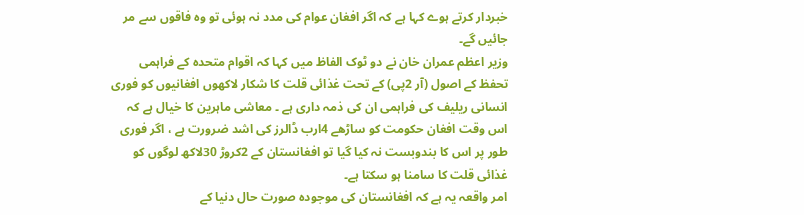خبردار کرتے ہوے کہا ہے کہ اگر افغان عوام کی مدد نہ ہوئی تو وہ فاقوں سے مر جائیں گے۔
وزیر اعظم عمران خان نے دو ٹوک الفاظ میں کہا کہ اقوام متحدہ کے فراہمی تحفظ کے اصول (آر 2پی) کے تحت غذائی قلت کا شکار لاکھوں افغانیوں کو فوری انسانی ریلیف کی فراہمی ان کی ذمہ داری ہے ۔ معاشی ماہرین کا خیال ہے کہ اس وقت افغان حکومت کو ساڑھے 4ارب ڈالرز کی اشد ضرورت ہے ، اگر فوری طور پر اس کا بندوبست نہ کیا گیا تو افغانستان کے 2کروڑ 30لاکھ لوگوں کو غذائی قلت کا سامنا ہو سکتا ہے۔
امر واقعہ یہ ہے کہ افغانستان کی موجودہ صورت حال دنیا کے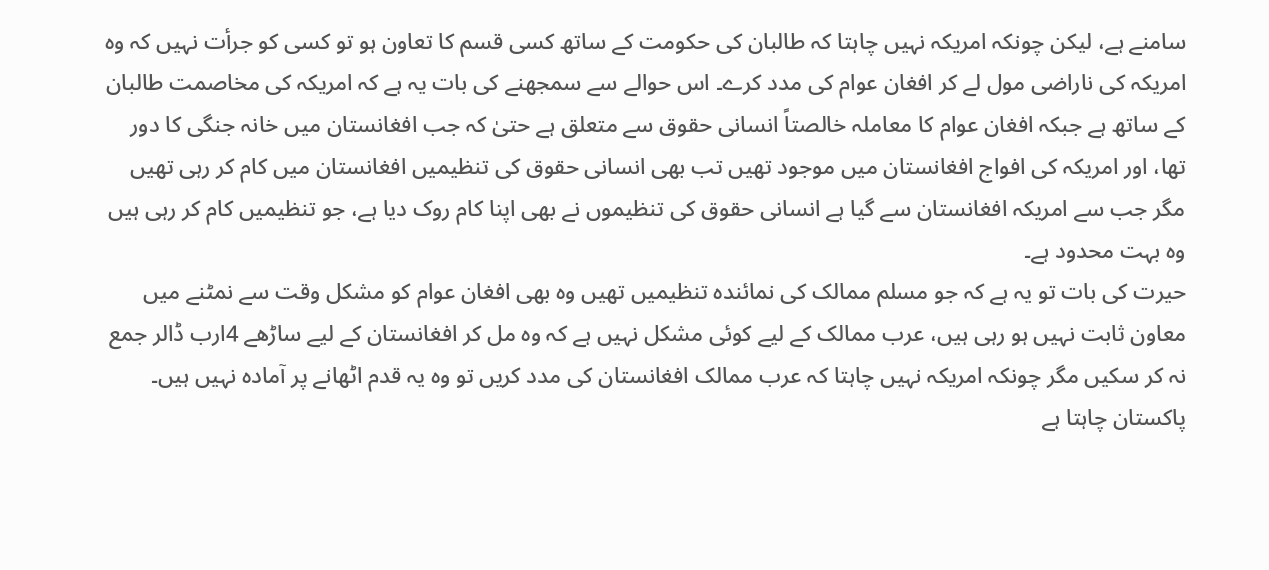سامنے ہے، لیکن چونکہ امریکہ نہیں چاہتا کہ طالبان کی حکومت کے ساتھ کسی قسم کا تعاون ہو تو کسی کو جرأت نہیں کہ وہ امریکہ کی ناراضی مول لے کر افغان عوام کی مدد کرے۔ اس حوالے سے سمجھنے کی بات یہ ہے کہ امریکہ کی مخاصمت طالبان کے ساتھ ہے جبکہ افغان عوام کا معاملہ خالصتاً انسانی حقوق سے متعلق ہے حتیٰ کہ جب افغانستان میں خانہ جنگی کا دور تھا، اور امریکہ کی افواج افغانستان میں موجود تھیں تب بھی انسانی حقوق کی تنظیمیں افغانستان میں کام کر رہی تھیں مگر جب سے امریکہ افغانستان سے گیا ہے انسانی حقوق کی تنظیموں نے بھی اپنا کام روک دیا ہے، جو تنظیمیں کام کر رہی ہیں وہ بہت محدود ہے۔
حیرت کی بات تو یہ ہے کہ جو مسلم ممالک کی نمائندہ تنظیمیں تھیں وہ بھی افغان عوام کو مشکل وقت سے نمٹنے میں معاون ثابت نہیں ہو رہی ہیں، عرب ممالک کے لیے کوئی مشکل نہیں ہے کہ وہ مل کر افغانستان کے لیے ساڑھے 4ارب ڈالر جمع نہ کر سکیں مگر چونکہ امریکہ نہیں چاہتا کہ عرب ممالک افغانستان کی مدد کریں تو وہ یہ قدم اٹھانے پر آمادہ نہیں ہیں۔ پاکستان چاہتا ہے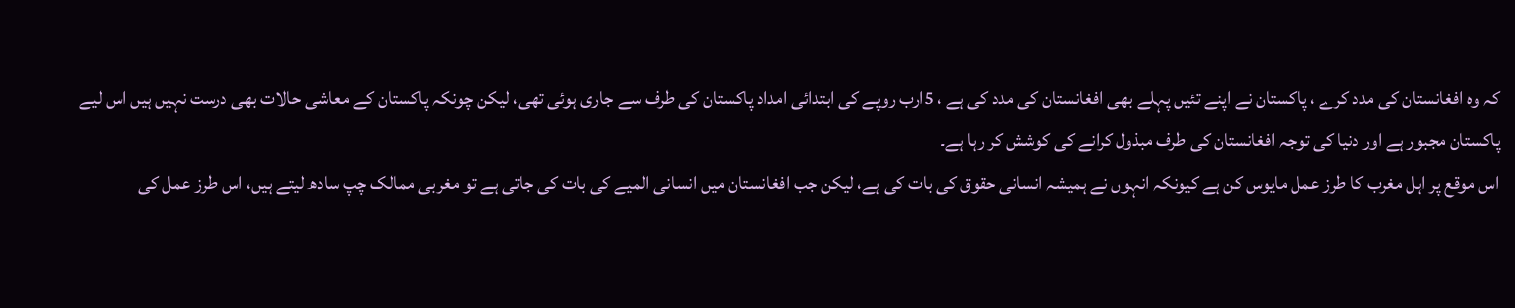کہ وہ افغانستان کی مدد کرے ، پاکستان نے اپنے تئیں پہلے بھی افغانستان کی مدد کی ہے ، 5ارب روپے کی ابتدائی امداد پاکستان کی طرف سے جاری ہوئی تھی، لیکن چونکہ پاکستان کے معاشی حالات بھی درست نہیں ہیں اس لیے پاکستان مجبور ہے اور دنیا کی توجہ افغانستان کی طرف مبذول کرانے کی کوشش کر رہا ہے۔
اس موقع پر اہل مغرب کا طرز عمل مایوس کن ہے کیونکہ انہوں نے ہمیشہ انسانی حقوق کی بات کی ہے، لیکن جب افغانستان میں انسانی المیے کی بات کی جاتی ہے تو مغربی ممالک چپ سادھ لیتے ہیں، اس طرز عمل کی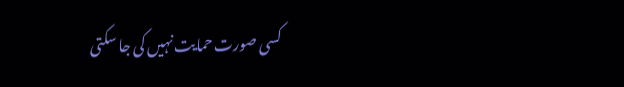کسی صورت حمایت نہیں کی جا سکتی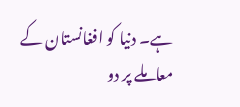ہے۔ دنیا کو افغانستان کے معاملے پر دو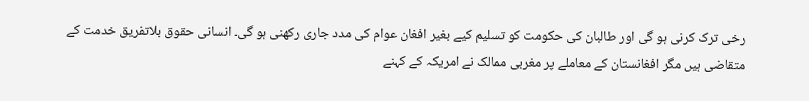رخی ترک کرنی ہو گی اور طالبان کی حکومت کو تسلیم کیے بغیر افغان عوام کی مدد جاری رکھنی ہو گی۔ انسانی حقوق بلاتفریق خدمت کے متقاضی ہیں مگر افغانستان کے معاملے پر مغربی ممالک نے امریکہ کے کہنے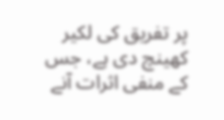پر تفریق کی لکیر کھینچ دی ہے، جس کے منفی اثرات آنے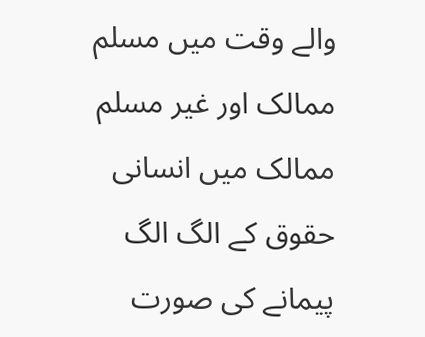والے وقت میں مسلم ممالک اور غیر مسلم ممالک میں انسانی حقوق کے الگ الگ پیمانے کی صورت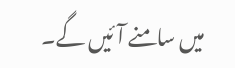میں سامنے آئیں گے۔